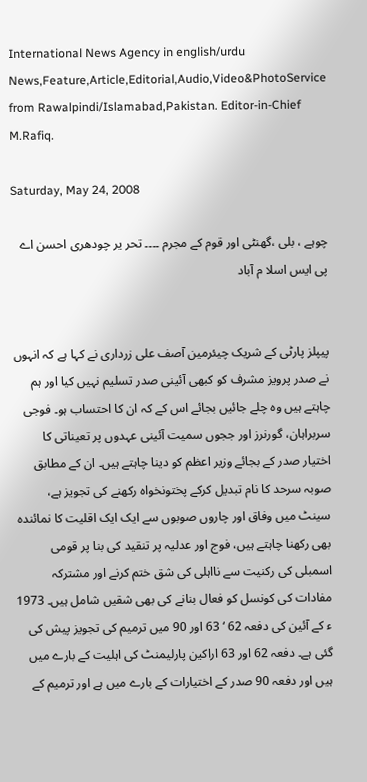International News Agency in english/urdu News,Feature,Article,Editorial,Audio,Video&PhotoService from Rawalpindi/Islamabad,Pakistan. Editor-in-Chief M.Rafiq.

Saturday, May 24, 2008

چوہے ، بلی ،گھنٹی اور قوم کے مجرم ۔۔۔۔ تحر یر چودھری احسن اے پی ایس اسلا م آباد


پیپلز پارٹی کے شریک چیئرمین آصف علی زرداری نے کہا ہے کہ انہوں نے صدر پرویز مشرف کو کبھی آئینی صدر تسلیم نہیں کیا اور ہم چاہتے ہیں وہ چلے جائیں بجائے اس کے کہ ان کا احتساب ہو۔ فوجی سربراہان، گورنرز اور ججوں سمیت آئینی عہدوں پر تعیناتی کا اختیار صدر کے بجائے وزیر اعظم کو دینا چاہتے ہیں۔ ان کے مطابق صوبہ سرحد کا نام تبدیل کرکے پختونخواہ رکھنے کی تجویز ہے، سینٹ میں وفاق اور چاروں صوبوں سے ایک ایک اقلیت کا نمائندہ بھی رکھنا چاہتے ہیں، فوج اور عدلیہ پر تنقید کی بنا پر قومی اسمبلی کی رکنیت سے نااہلی کی شق ختم کرنے اور مشترکہ مفادات کی کونسل کو فعال بنانے کی بھی شقیں شامل ہیں۔ 1973 ء کے آئین کی دفعہ 62 ‘ 63 اور 90 میں ترمیم کی تجویز پیش کی گئی ہے۔ دفعہ 62 اور 63 اراکین پارلیمنٹ کی اہلیت کے بارے میں ہیں اور دفعہ 90 صدر کے اختیارات کے بارے میں ہے اور ترمیم کے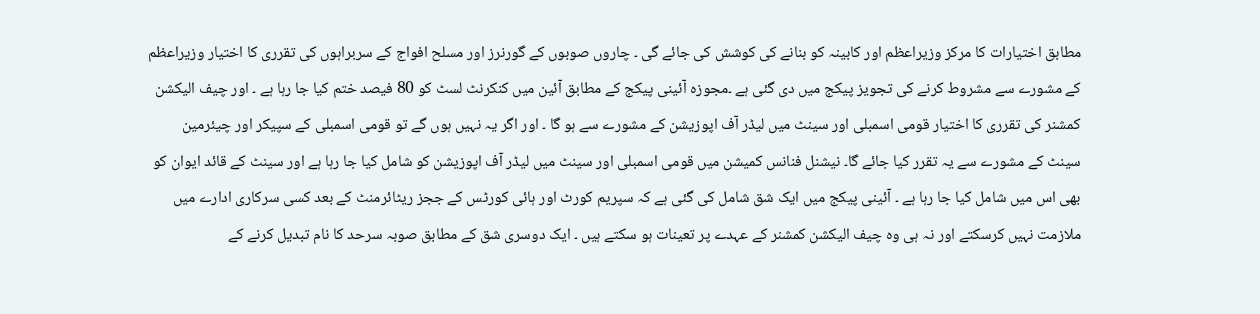مطابق اختیارات کا مرکز وزیراعظم اور کابینہ کو بنانے کی کوشش کی جائے گی ۔ چاروں صوبوں کے گورنرز اور مسلح افواج کے سربراہوں کی تقرری کا اختیار وزیراعظم کے مشورے سے مشروط کرنے کی تجویز پیکج میں دی گئی ہے ۔مجوزہ آئینی پیکج کے مطابق آئین میں کنکرنٹ لسٹ کو 80 فیصد ختم کیا جا رہا ہے ۔ اور چیف الیکشن کمشنر کی تقرری کا اختیار قومی اسمبلی اور سینٹ میں لیڈر آف اپوزیشن کے مشورے سے ہو گا ۔ اور اگر یہ نہیں ہوں گے تو قومی اسمبلی کے سپیکر اور چیئرمین سینٹ کے مشورے سے یہ تقرر کیا جائے گا۔ نیشنل فنانس کمیشن میں قومی اسمبلی اور سینٹ میں لیڈر آف اپوزیشن کو شامل کیا جا رہا ہے اور سینٹ کے قائد ایوان کو بھی اس میں شامل کیا جا رہا ہے ۔ آئینی پیکج میں ایک شق شامل کی گئی ہے کہ سپریم کورٹ اور ہائی کورٹس کے ججز ریٹائرمنٹ کے بعد کسی سرکاری ادارے میں ملازمت نہیں کرسکتے اور نہ ہی وہ چیف الیکشن کمشنر کے عہدے پر تعینات ہو سکتے ہیں ۔ ایک دوسری شق کے مطابق صوبہ سرحد کا نام تبدیل کرنے کے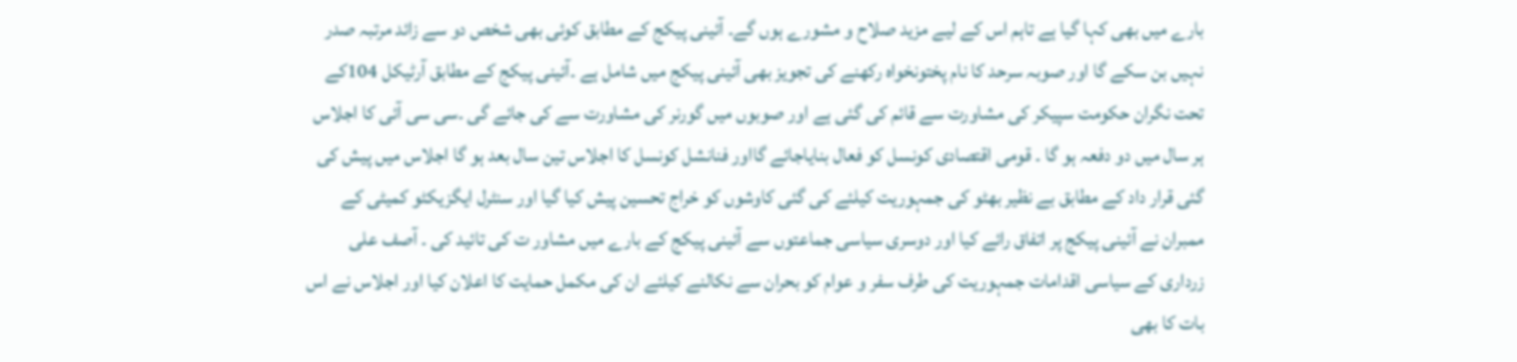بارے میں بھی کہا گیا ہے تاہم اس کے لیے مزید صلاح و مشورے ہوں گے۔ آئینی پیکج کے مطابق کوئی بھی شخص دو سے زائد مرتبہ صدر نہیں بن سکے گا اور صوبہ سرحد کا نام پختونخواہ رکھنے کی تجویز بھی آئینی پیکج میں شامل ہے ۔آئینی پیکج کے مطابق آرٹیکل 104کے تحت نگران حکومت سپیکر کی مشاورت سے قائم کی گئی ہے اور صوبوں میں گورنر کی مشاورت سے کی جائے گی ۔سی سی آئی کا اجلاس ہر سال میں دو دفعہ ہو گا ۔ قومی اقتصادی کونسل کو فعال بنایاجائے گااور فنانشل کونسل کا اجلاس تین سال بعد ہو گا اجلاس میں پیش کی گئی قرار داد کے مطابق بے نظیر بھٹو کی جمہوریت کیلئے کی گئی کاوشوں کو خراج تحسین پیش کیا گیا اور سنٹرل ایگزیکٹو کمیٹی کے ممبران نے آئینی پیکج پر اتفاق رائے کیا اور دوسری سیاسی جماعتوں سے آئینی پیکج کے بارے میں مشاور ت کی تائید کی ۔ آصف علی زرداری کے سیاسی اقدامات جمہوریت کی طرف سفر و عوام کو بحران سے نکالنے کیلئے ان کی مکمل حمایت کا اعلان کیا اور اجلاس نے اس بات کا بھی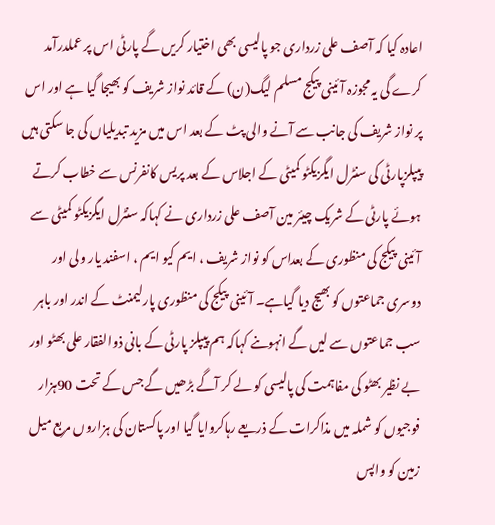اعادہ کیا کہ آصف علی زرداری جو پالیسی بھی اختیار کریں گے پارٹی اس پر عملدرآمد کرے گی یہ مجوزہ آئینی پیکج مسلم لیگ(ن) کے قائد نواز شریف کو بھیجا گیا ہے اور اس پر نواز شریف کی جانب سے آنے والی پٹ کے بعد اس میں مزید تبدیلیاں کی جا سکتی ہیں پیپلزپارٹی کی سنٹرل ایگزیکٹو کمیٹی کے اجلاس کے بعد پریس کانفرنس سے خطاب کرتے ہوئے پارٹی کے شریک چیئر مین آصف علی زرداری نے کہاکہ سنٹرل ایگزیکٹو کمیٹی سے آئینی پیکج کی منظوری کے بعداس کو نواز شریف ، ایم کیو ایم ، اسفند یار ولی اور دوسری جماعتوں کو بھیج دیا گیاہے۔ آئینی پیکج کی منظوری پارلیمنٹ کے اندر اور باہر سب جماعتوں سے لیں گے انہوںنے کہاکہ ہم پیپلز پارٹی کے بانی ذوالفقار علی بھٹو اور بے نظیر بھٹو کی مفاہمت کی پالیسی کو لے کر آگے بڑھیں گے جس کے تحت 90ہزار فوجیوں کو شملہ میں مذاکرات کے ذریعے رہاکروایا گیا اور پاکستان کی ہزاروں مربع میل زمین کو واپس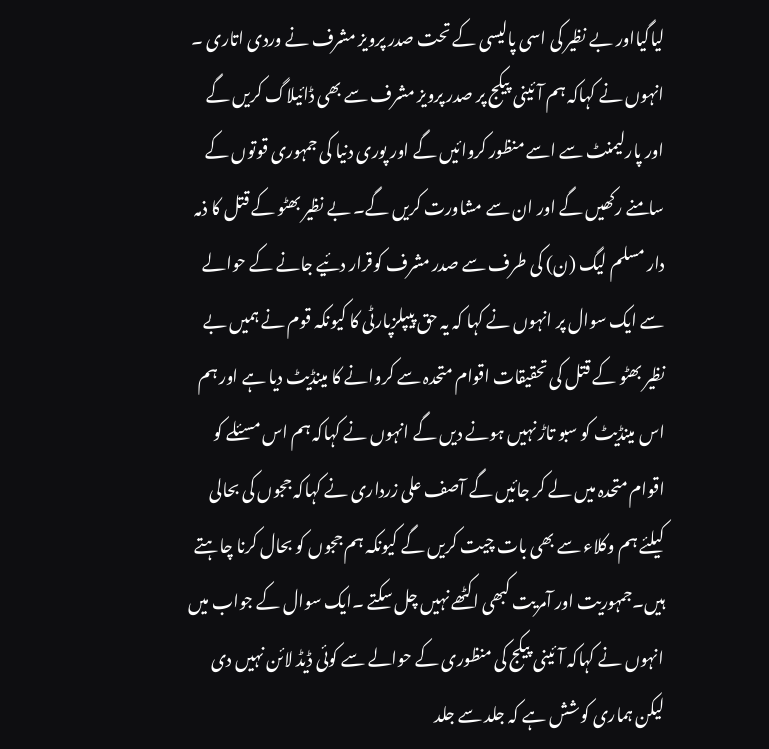لیاگیااور بے نظیر کی اسی پالیسی کے تحت صدر پرویز مشرف نے وردی اتاری ۔ انہوں نے کہاکہ ہم آئینی پیکج پر صدر پرویز مشرف سے بھی ڈائیلاگ کریں گے اور پارلیمنٹ سے اسے منظور کروائیں گے اور پوری دنیا کی جمہوری قوتوں کے سامنے رکھیں گے اور ان سے مشاورت کریں گے۔ بے نظیر بھٹو کے قتل کا ذمہ دار مسلم لیگ (ن) کی طرف سے صدر مشرف کوقرار دئیے جانے کے حوالے سے ایک سوال پر انہوں نے کہا کہ یہ حق پیپلزپارٹی کا کیونکہ قوم نے ہمیں بے نظیر بھٹو کے قتل کی تحقیقات اقوام متحدہ سے کروانے کا مینڈیٹ دیا ہے اور ہم اس مینڈیٹ کو سبو تاڑ نہیں ہونے دیں گے انہوں نے کہاکہ ہم اس مسئلے کو اقوام متحدہ میں لے کر جائیں گے آصف علی زرداری نے کہاکہ ججوں کی بحالی کیلئے ہم وکلاء سے بھی بات چیت کریں گے کیونکہ ہم ججوں کو بحال کرنا چاہتے ہیں۔جمہوریت اور آمریت کبھی اکٹھے نہیں چل سکتے ۔ایک سوال کے جواب میں انہوں نے کہاکہ آئینی پیکج کی منظوری کے حوالے سے کوئی ڈیڈ لائن نہیں دی لیکن ہماری کوشش ہے کہ جلد سے جلد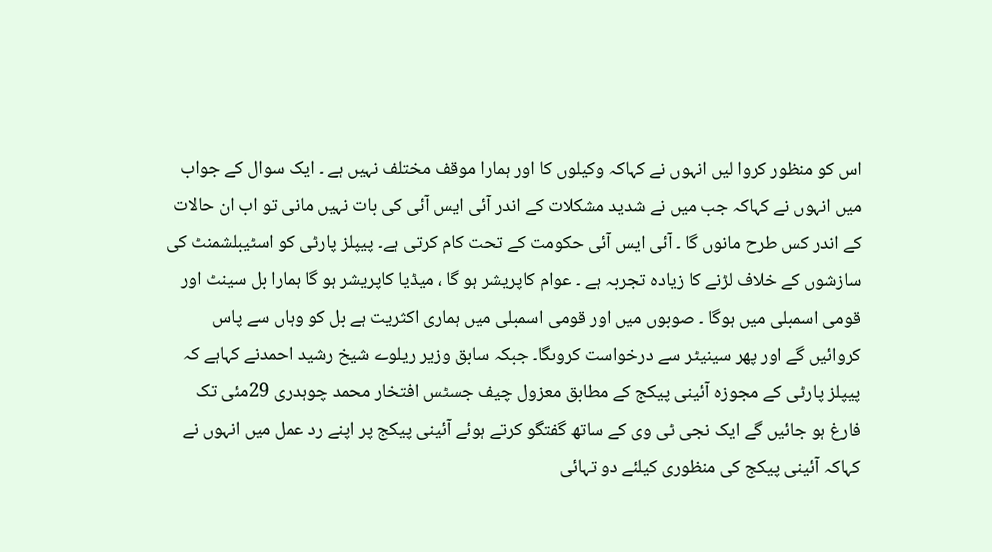اس کو منظور کروا لیں انہوں نے کہاکہ وکیلوں کا اور ہمارا موقف مختلف نہیں ہے ۔ ایک سوال کے جواب میں انہوں نے کہاکہ جب میں نے شدید مشکلات کے اندر آئی ایس آئی کی بات نہیں مانی تو اب ان حالات کے اندر کس طرح مانوں گا ۔ آئی ایس آئی حکومت کے تحت کام کرتی ہے۔ پیپلز پارٹی کو اسٹیبلشمنٹ کی سازشوں کے خلاف لڑنے کا زیادہ تجربہ ہے ۔ عوام کاپریشر ہو گا ، میڈیا کاپریشر ہو گا ہمارا بل سینٹ اور قومی اسمبلی میں ہوگا ۔ صوبوں میں اور قومی اسمبلی میں ہماری اکثریت ہے بل کو وہاں سے پاس کروائیں گے اور پھر سینیٹر سے درخواست کروںگا۔ جبکہ سابق وزیر ریلوے شیخ رشید احمدنے کہاہے کہ پیپلز پارٹی کے مجوزہ آئینی پیکج کے مطابق معزول چیف جسٹس افتخار محمد چوہدری 29مئی تک فارغ ہو جائیں گے ایک نجی ٹی وی کے ساتھ گفتگو کرتے ہوئے آئینی پیکج پر اپنے رد عمل میں انہوں نے کہاکہ آئینی پیکج کی منظوری کیلئے دو تہائی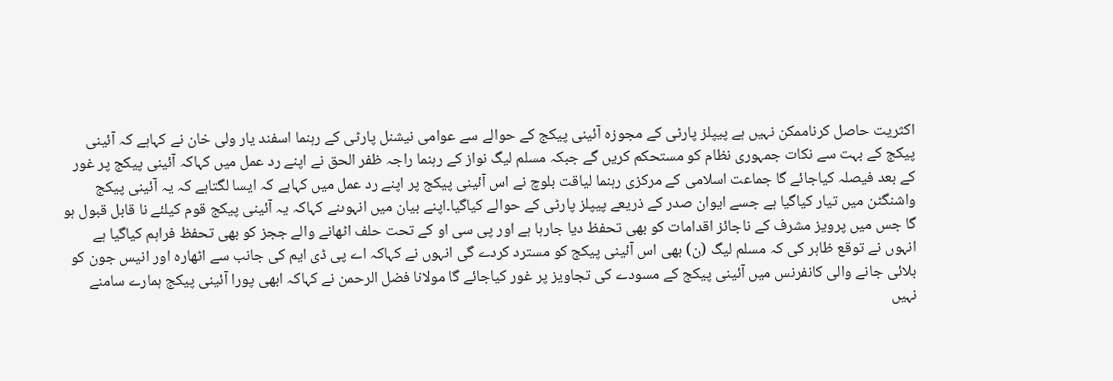اکثریت حاصل کرناممکن نہیں ہے پیپلز پارٹی کے مجوزہ آئینی پیکج کے حوالے سے عوامی نیشنل پارٹی کے رہنما اسفند یار ولی خان نے کہاہے کہ آئینی پیکج کے بہت سے نکات جمہوری نظام کو مستحکم کریں گے جبکہ مسلم لیگ نواز کے رہنما راجہ ظفر الحق نے اپنے رد عمل میں کہاکہ آئینی پیکج پر غور کے بعد فیصلہ کیاجائے گا جماعت اسلامی کے مرکزی رہنما لیاقت بلوچ نے اس آئینی پیکج پر اپنے رد عمل میں کہاہے کہ ایسا لگتاہے کہ یہ آئینی پیکج واشنگٹن میں تیار کیاگیا ہے جسے ایوان صدر کے ذریعے پیپلز پارٹی کے حوالے کیاگیا۔اپنے بیان میں انہوںنے کہاکہ یہ آئینی پیکج قوم کیلئے نا قابل قبول ہو گا جس میں پرویز مشرف کے ناجائز اقدامات کو بھی تحفظ دیا جارہا ہے اور پی سی او کے تحت حلف اٹھانے والے ججز کو بھی تحفظ فراہم کیاگیا ہے انہوں نے توقع ظاہر کی کہ مسلم لیگ (ن) بھی اس آئینی پیکج کو مسترد کردے گی انہوں نے کہاکہ اے پی ڈی ایم کی جانب سے اٹھارہ اور انیس جون کو بلائی جانے والی کانفرنس میں آئینی پیکج کے مسودے کی تجاویز پر غور کیاجائے گا مولانا فضل الرحمن نے کہاکہ ابھی پورا آئینی پیکج ہمارے سامنے نہیں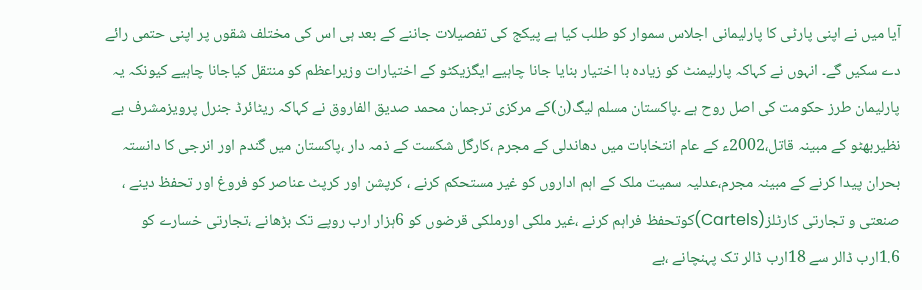آیا میں نے اپنی پارٹی کا پارلیمانی اجلاس سموار کو طلب کیا ہے پیکج کی تفصیلات جاننے کے بعد ہی اس کی مختلف شقوں پر اپنی حتمی رائے دے سکیں گے۔ انہوں نے کہاکہ پارلیمنٹ کو زیادہ با اختیار بنایا جانا چاہیے ایگزیکٹو کے اختیارات وزیراعظم کو منتقل کیاجانا چاہیے کیونکہ یہ پارلیمان طرز حکومت کی اصل روح ہے ۔پاکستان مسلم لیگ(ن)کے مرکزی ترجمان محمد صدیق الفاروق نے کہاکہ ریٹائرڈ جنرل پرویزمشرف بے نظیربھٹو کے مبینہ قاتل،2002ء کے عام انتخابات میں دھاندلی کے مجرم ،کارگل شکست کے ذمہ دار ،پاکستان میں گندم اور انرجی کا دانستہ بحران پیدا کرنے کے مبینہ مجرم،عدلیہ سمیت ملک کے اہم اداروں کو غیر مستحکم کرنے ، کرپشن اور کرپٹ عناصر کو فروغ اور تحفظ دینے ، صنعتی و تجارتی کارٹلز(Cartels)کوتحفظ فراہم کرنے ،غیر ملکی اورملکی قرضوں کو 6ہزار ارب روپے تک بڑھانے ،تجارتی خسارے کو 1.6ارب ڈالر سے 18ارب ڈالر تک پہنچانے ،بے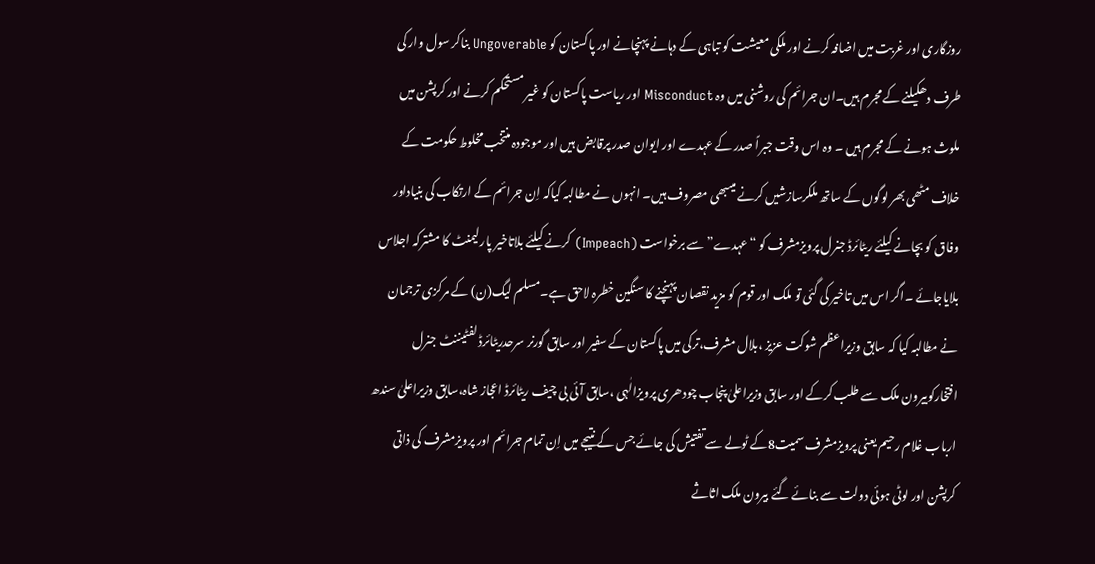روزگاری اور غربت میں اضافہ کرنے اور ملکی معیشت کو تباہی کے دہانے پہنچانے اور پاکستان کو Ungoverable بناکر سول وار کی طرف دھکیلنے کے مجرم ہیں۔ان جرائم کی روشنی میں وہ Misconduct اور ریاست پاکستان کو غیر مستحکم کرنے اور کرپشن میں ملوث ہونے کے مجرم ہیں ۔ وہ اس وقت جبراً صدر کے عہدے اور ایوان صدر پرقابض ہیں اور موجودہ منتخب مخلوط حکومت کے خلاف مٹھی بھر لوگوں کے ساتھ ملکرسازشیں کرنے میںبھی مصروف ہیں۔ انہوں نے مطالبہ کیاکہ اِن جرائم کے ارتکاب کی بنیاداور وفاق کو بچانے کیلئے ریٹائرڈ جنرل پرویزمشرف کو “عہدے” سے برخواست (Impeach) کرنے کیلئے بلاتاخیر پارلیمنٹ کا مشترکہ اجلاس بلایاجائے ۔اگر اس میں تاخیر کی گئی تو ملک اور قوم کو مزید نقصان پہنچنے کا سنگین خطرہ لاحق ہے۔مسلم لیگ(ن) کے مرکزی ترجمان نے مطالبہ کیا کہ سابق وزیراعظم شوکت عزیز ،بلال مشرف،ترکی میں پاکستان کے سفیر اور سابق گورنر سرحدریٹائرڈ لفٹیننٹ جنرل افتخارکوبیرون ملک سے طلب کرکے اور سابق وزیراعلیٰ پنجاب چودھری پرویزالٰہی ،سابق آئی بی چیف ریٹائرڈ اعجاز شاہ،سابق وزیراعلیٰ سندھ ارباب غلام رحیم یعنی پرویزمشرف سمیت8کے ٹولے سے تفتیش کی جائے جس کے نتیجے میں اِن تمام جرائم اور پرویزمشرف کی ذاتی کرپشن اور لوٹی ہوئی دولت سے بنائے گئے بیرون ملک اثاثے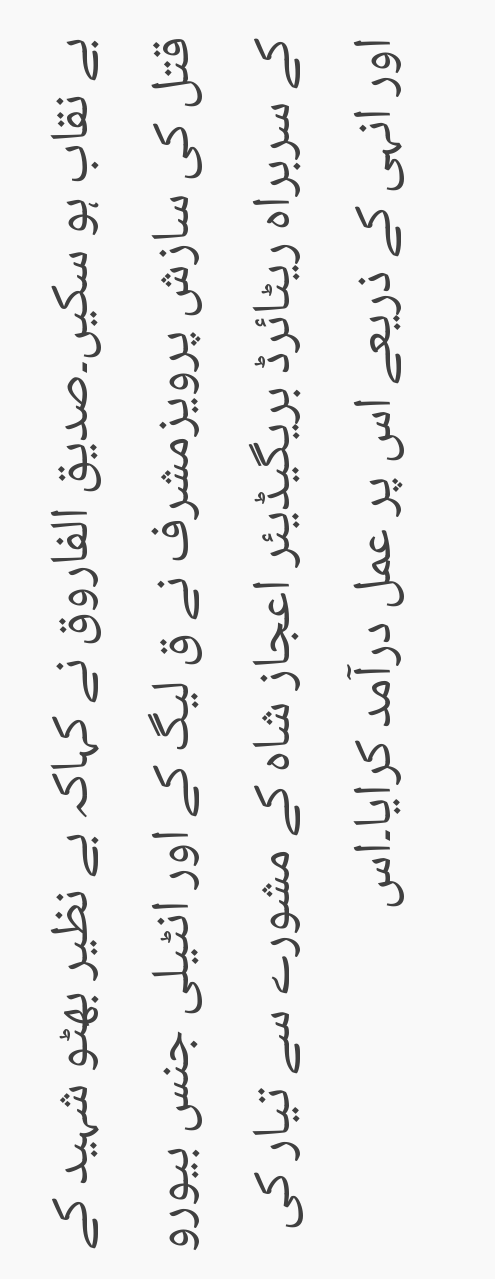بے نقاب ہو سکیں۔صدیق الفاروق نے کہاکہ بے نظیر بھٹو شہید کے قتل کی سازش پرویزمشرف نے ق لیگ کے اور انٹیلی جنس بیورو کے سربراہ ریٹائرڈ بریگیڈیئر اعجاز شاہ کے مشورے سے تیار کی اور انہی کے ذریعے اس پر عمل درآمد کرایا۔اس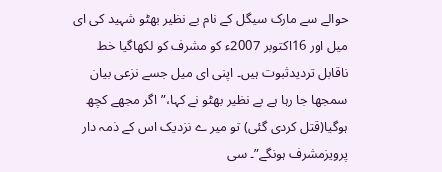حوالے سے مارک سیگل کے نام بے نظیر بھٹو شہید کی ای میل اور 16اکتوبر 2007ء کو مشرف کو لکھاگیا خط ناقابل تردیدثبوت ہیں۔ اپنی ای میل جسے نزعی بیان سمجھا جا رہا ہے بے نظیر بھٹو نے کہا،”اگر مجھے کچھ ہوگیا(قتل کردی گئی) تو میر ے نزدیک اس کے ذمہ دار پرویزمشرف ہونگے”۔ سی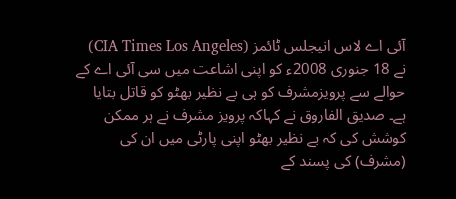آئی اے لاس انیجلس ٹائمز (CIA Times Los Angeles) نے 18 جنوری 2008ء کو اپنی اشاعت میں سی آئی اے کے حوالے سے پرویزمشرف کو ہی بے نظیر بھٹو کو قاتل بتایا ہے۔ صدیق الفاروق نے کہاکہ پرویز مشرف نے ہر ممکن کوشش کی کہ بے نظیر بھٹو اپنی پارٹی میں ان کی (مشرف) کی پسند کے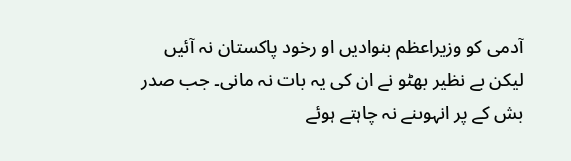آدمی کو وزیراعظم بنوادیں او رخود پاکستان نہ آئیں لیکن بے نظیر بھٹو نے ان کی یہ بات نہ مانی۔ جب صدر بش کے پر انہوںنے نہ چاہتے ہوئے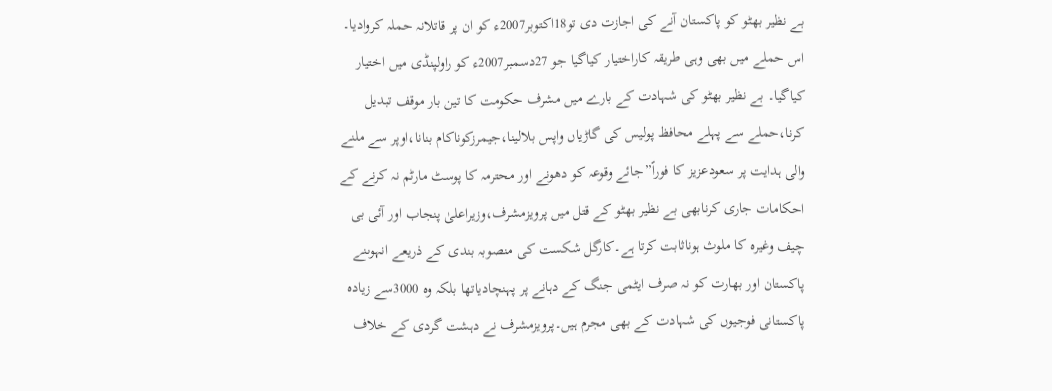بے نظیر بھٹو کو پاکستان آنے کی اجازت دی تو18اکتوبر2007ء کو ان پر قاتلانہ حملہ کروادیا۔ اس حملے میں بھی وہی طریقہ کاراختیار کیاگیا جو 27دسمبر2007ء کو راولپنڈی میں اختیار کیاگیا۔ بے نظیر بھٹو کی شہادت کے بارے میں مشرف حکومت کا تین بار موقف تبدیل کرنا،حملے سے پہلے محافظ پولیس کی گاڑیاں واپس بلالینا،جیمرزکوناکام بنانا،اوپر سے ملنے والی ہدایت پر سعودعزیز کا فوراً”جائے وقوعہ کو دھونے اور محترمہ کا پوسٹ مارٹم نہ کرنے کے احکامات جاری کرنابھی بے نظیر بھٹو کے قتل میں پرویزمشرف،وزیراعلیٰ پنجاب اور آئی بی چیف وغیرہ کا ملوث ہوناثابت کرتا ہے۔کارگل شکست کی منصوبہ بندی کے ذریعے انہوںنے پاکستان اور بھارت کو نہ صرف ایٹمی جنگ کے دہانے پر پہنچادیاتھا بلکہ وہ 3000سے زیادہ پاکستانی فوجیوں کی شہادت کے بھی مجرم ہیں۔پرویزمشرف نے دہشت گردی کے خلاف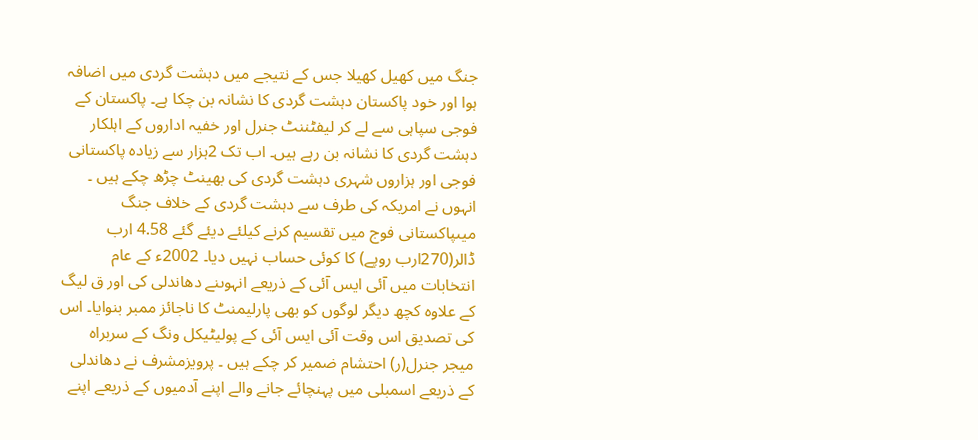جنگ میں کھیل کھیلا جس کے نتیجے میں دہشت گردی میں اضافہ ہوا اور خود پاکستان دہشت گردی کا نشانہ بن چکا ہے۔ پاکستان کے فوجی سپاہی سے لے کر لیفٹننٹ جنرل اور خفیہ اداروں کے اہلکار دہشت گردی کا نشانہ بن رہے ہیں۔ اب تک 2ہزار سے زیادہ پاکستانی فوجی اور ہزاروں شہری دہشت گردی کی بھینٹ چڑھ چکے ہیں ۔ انہوں نے امریکہ کی طرف سے دہشت گردی کے خلاف جنگ میںپاکستانی فوج میں تقسیم کرنے کیلئے دیئے گئے 4.58 ارب ڈالر(270ارب روپے) کا کوئی حساب نہیں دیا۔ 2002ء کے عام انتخابات میں آئی ایس آئی کے ذریعے انہوںنے دھاندلی کی اور ق لیگ کے علاوہ کچھ دیگر لوگوں کو بھی پارلیمنٹ کا ناجائز ممبر بنوایا۔ اس کی تصدیق اس وقت آئی ایس آئی کے پولیٹیکل ونگ کے سربراہ میجر جنرل(ر) احتشام ضمیر کر چکے ہیں ۔ پرویزمشرف نے دھاندلی کے ذریعے اسمبلی میں پہنچائے جانے والے اپنے آدمیوں کے ذریعے اپنے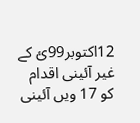12اکتوبر99ئ کے غیر آئینی اقدام کو 17 ویں آئینی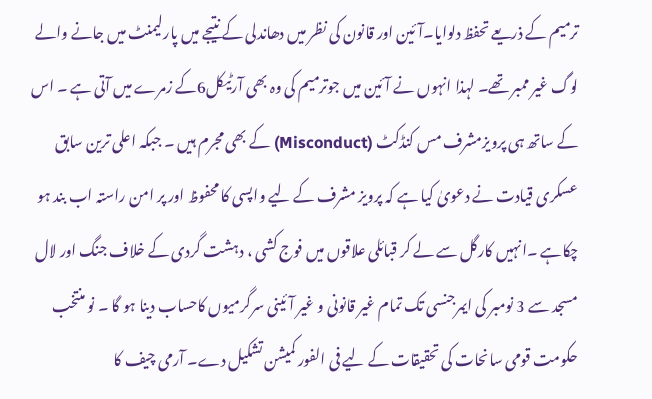ترمیم کے ذریعے تحفظ دلوایا۔آئین اور قانون کی نظر میں دھاندلی کے نتیجے میں پارلیمنٹ میں جانے والے لوگ غیر ممبر تھے۔ لہذا انہوں نے آئین میں جوترمیم کی وہ بھی آرٹیکل6کے زمرے میں آتی ہے ۔ اس کے ساتھ ہی پرویزمشرف مس کنڈکٹ (Misconduct) کے بھی مجرم ہیں ۔ جبکہ اعلی ترین سابق عسکری قیادت نے دعویٰ کیا ہے کہ پرویز مشرف کے لیے واپسی کا محفوظ اور پر امن راستہ اب بند ہو چکاہے ۔انہیں کارگل سے لے کر قبائلی علاقوں میں فوج کشی ، دہشت گردی کے خلاف جنگ اور لال مسجد سے 3 نومبر کی ایمرجنسی تک تمام غیر قانونی و غیر آئینی سرگرمیوں کاحساب دینا ہو گا ۔ نو منتخب حکومت قومی سانحات کی تحقیقات کے لیے فی الفور کمیشن تشکیل دے۔ آرمی چیف کا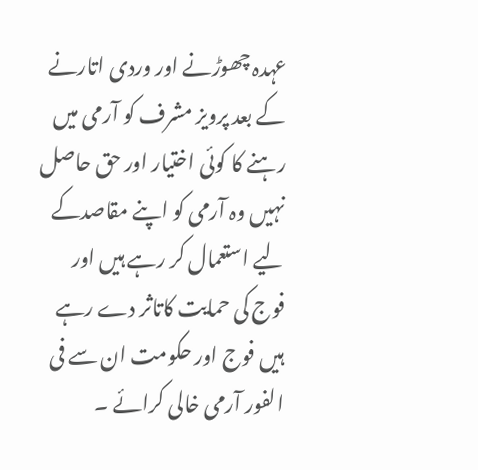عہدہ چھوڑنے اور وردی اتارنے کے بعد پرویز مشرف کو آرمی میں رہنے کا کوئی اختیار اور حق حاصل نہیں وہ آرمی کو اپنے مقاصدکے لیے استعمال کر رہے ہیں اور فوج کی حمایت کاتاثر دے رہے ہیں فوج اور حکومت ان سے فی الفور آرمی خالی کرائے ۔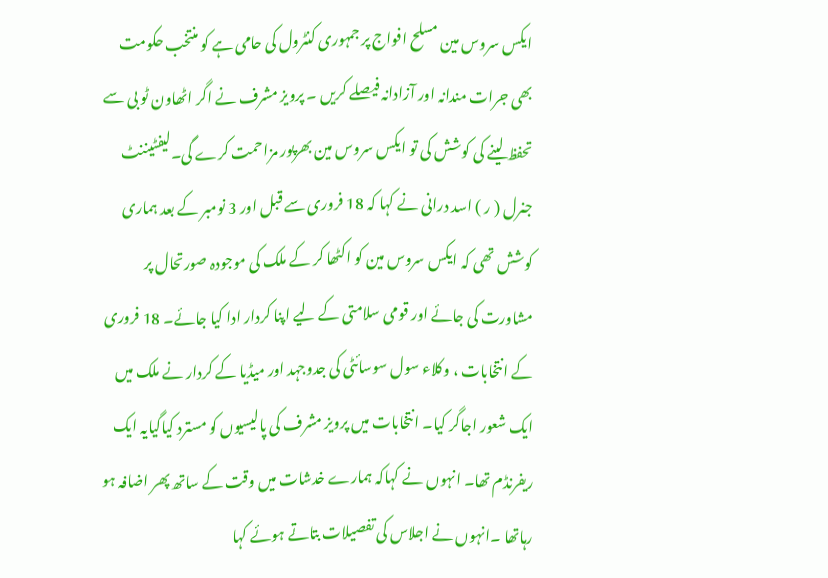ایکس سروس مین مسلح افواج پر جمہوری کنٹرول کی حامی ہے کو منتخب حکومت بھی جرات مندانہ اور آزادانہ فیصلے کریں ۔ پرویز مشرف نے اگر اٹھاون ٹو بی سے تحفظ لینے کی کوشش کی تو ایکس سروس مین بھرپور مزاحمت کرے گی۔لیفٹیننٹ جنرل ( ر ) اسد درانی نے کہا کہ 18 فروری سے قبل اور 3 نومبر کے بعد ہماری کوشش تھی کہ ایکس سروس مین کو اکٹھا کر کے ملک کی موجودہ صورتحال پر مشاورت کی جائے اور قومی سلامتی کے لیے اپنا کردار ادا کیا جائے۔ 18 فروری کے انتخابات ، وکلاء سول سوسائٹی کی جدوجہد اور میڈیا کے کردار نے ملک میں ایک شعور اجاگر کیا۔ انتخابات میں پرویز مشرف کی پالیسیوں کو مسترد کیاگیایہ ایک ریفرنڈم تھا۔ انہوں نے کہاکہ ہمارے خدشات میں وقت کے ساتھ پھر اضافہ ہو رہاتھا ۔انہوں نے اجلاس کی تفصیلات بتاتے ہوئے کہا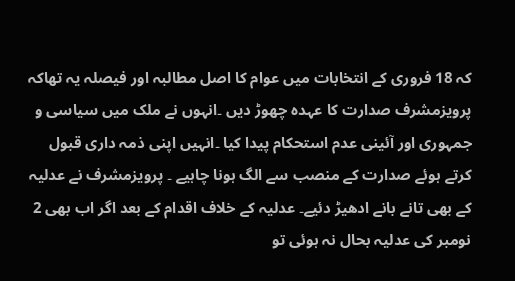کہ 18 فروری کے انتخابات میں عوام کا اصل مطالبہ اور فیصلہ یہ تھاکہ پرویزمشرف صدارت کا عہدہ چھوڑ دیں ۔انہوں نے ملک میں سیاسی و جمہوری اور آئینی عدم استحکام پیدا کیا ۔انہیں اپنی ذمہ داری قبول کرتے ہوئے صدارت کے منصب سے الگ ہونا چاہیے ۔ پرویزمشرف نے عدلیہ کے بھی تانے بانے ادھیڑ دئیے۔ عدلیہ کے خلاف اقدام کے بعد اگر اب بھی 2 نومبر کی عدلیہ بحال نہ ہوئی تو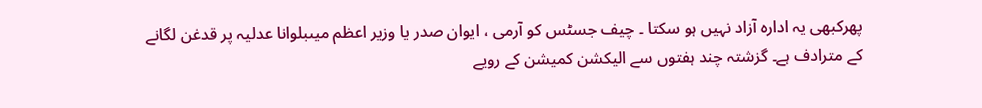پھرکبھی یہ ادارہ آزاد نہیں ہو سکتا ۔ چیف جسٹس کو آرمی ، ایوان صدر یا وزیر اعظم میںبلوانا عدلیہ پر قدغن لگانے کے مترادف ہے۔ گزشتہ چند ہفتوں سے الیکشن کمیشن کے رویے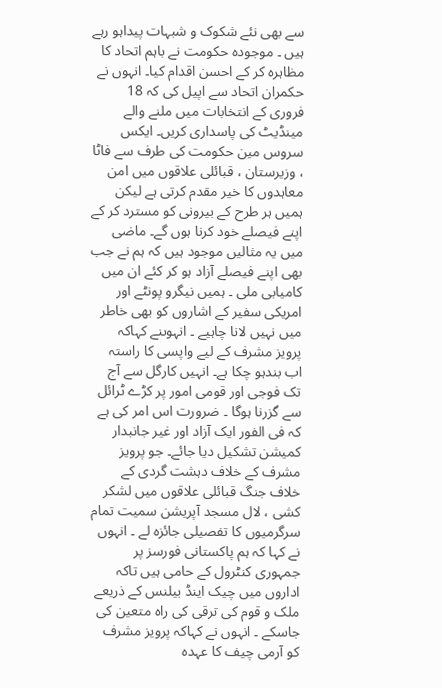سے بھی نئے شکوک و شبہات پیداہو رہے ہیں ۔ موجودہ حکومت نے باہم اتحاد کا مظاہرہ کر کے احسن اقدام کیا۔ انہوں نے حکمران اتحاد سے اپیل کی کہ 18 فروری کے انتخابات میں ملنے والے مینڈیٹ کی پاسداری کریں۔ ایکس سروس مین حکومت کی طرف سے فاٹا ، وزیرستان ، قبائلی علاقوں میں امن معاہدوں کا خیر مقدم کرتی ہے لیکن ہمیں ہر طرح کے بیرونی کو مسترد کر کے اپنے فیصلے خود کرنا ہوں گے۔ ماضی میں یہ مثالیں موجود ہیں کہ ہم نے جب بھی اپنے فیصلے آزاد ہو کر کئے ان میں کامیابی ملی ۔ ہمیں نیگرو پونٹے اور امریکی سفیر کے اشاروں کو بھی خاطر میں نہیں لانا چاہیے ۔ انہوںنے کہاکہ پرویز مشرف کے لیے واپسی کا راستہ اب بندہو چکا ہے۔ انہیں کارگل سے آج تک فوجی اور قومی امور پر کڑے ٹرائل سے گزرنا ہوگا ۔ ضرورت اس امر کی ہے کہ فی الفور ایک آزاد اور غیر جانبدار کمیشن تشکیل دیا جائے۔ جو پرویز مشرف کے خلاف دہشت گردی کے خلاف جنگ قبائلی علاقوں میں لشکر کشی ، لال مسجد آپریشن سمیت تمام سرگرمیوں کا تفصیلی جائزہ لے ۔ انہوں نے کہا کہ ہم پاکستانی فورسز پر جمہوری کنٹرول کے حامی ہیں تاکہ اداروں میں چیک اینڈ بیلنس کے ذریعے ملک و قوم کی ترقی کی راہ متعین کی جاسکے ۔ انہوں نے کہاکہ پرویز مشرف کو آرمی چیف کا عہدہ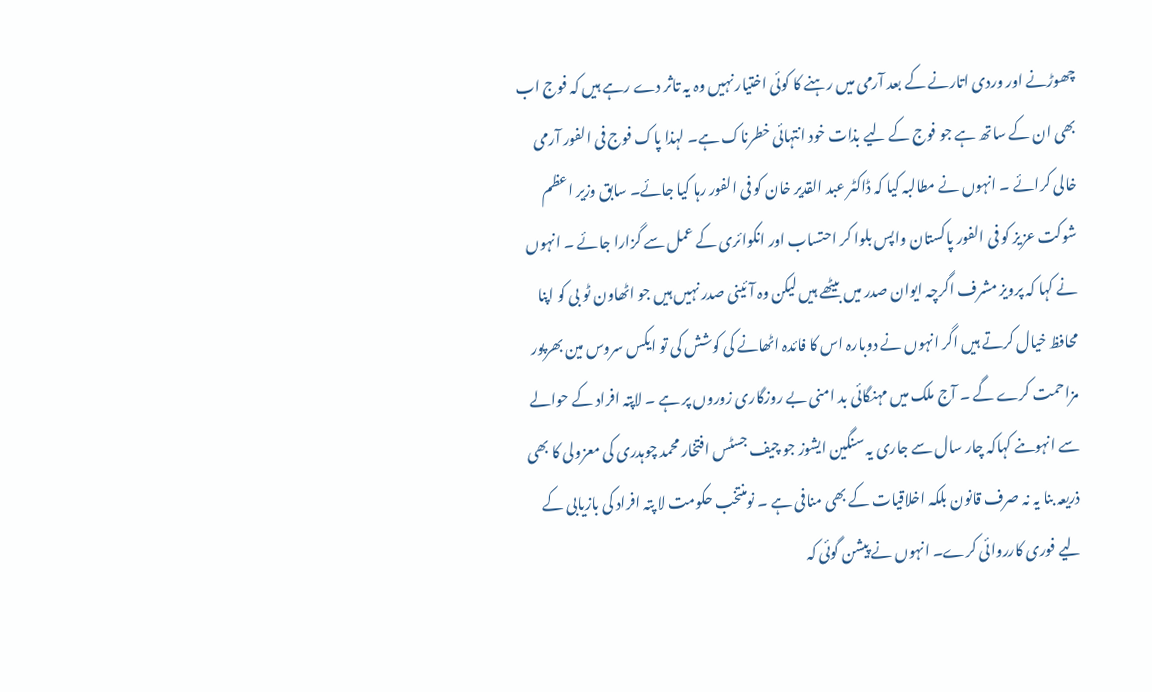چھوڑنے اور وردی اتارنے کے بعد آرمی میں رہنے کا کوئی اختیار نہیں وہ یہ تاثر دے رہے ہیں کہ فوج اب بھی ان کے ساتھ ہے جو فوج کے لیے بذات خود انتہائی خطرناک ہے۔ لہذا پاک فوج فی الفور آرمی خالی کرائے ۔ انہوں نے مطالبہ کیا کہ ڈاکٹر عبد القدیر خان کو فی الفور رہا کیا جائے۔ سابق وزیر اعظم شوکت عزیز کو فی الفور پاکستان واپس بلوا کر احتساب اور انکوائری کے عمل سے گزارا جائے ۔ انہوں نے کہا کہ پرویز مشرف اگرچہ ایوان صدر میں بیٹھے ہیں لیکن وہ آئینی صدر نہیں ہیں جو اٹھاون ٹو بی کو اپنا محافظ خیال کرتے ہیں اگر انہوں نے دوبارہ اس کا فائدہ اٹھانے کی کوشش کی تو ایکس سروس مین بھرپور مزاحمت کرے گے ۔ آج ملک میں مہنگائی بد امنی بے روزگاری زوروں پر ہے ۔ لاپتہ افراد کے حوالے سے انہوںنے کہاکہ چار سال سے جاری یہ سنگین ایشوز جو چیف جسٹس افتخار محمد چوہدری کی معزولی کا بھی ذریعہ بنا یہ نہ صرف قانون بلکہ اخلاقیات کے بھی منافی ہے ۔ نومنتخب حکومت لا پتہ افراد کی بازیابی کے لیے فوری کارروائی کرے۔ انہوں نے پیشن گوئی کہ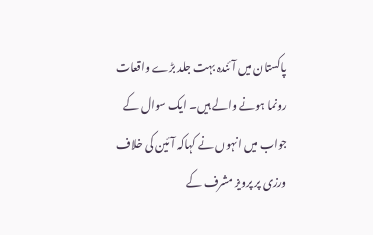پاکستان میں آئندہ بہت جلد بڑے واقعات رونما ہونے والے ہیں۔ ایک سوال کے جواب میں انہوں نے کہاکہ آئین کی خلاف ورزی پر پرویز مشرف کے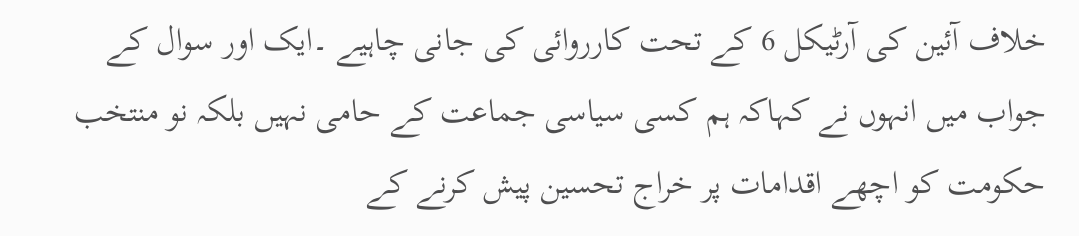خلاف آئین کی آرٹیکل 6 کے تحت کارروائی کی جانی چاہیے ۔ایک اور سوال کے جواب میں انہوں نے کہاکہ ہم کسی سیاسی جماعت کے حامی نہیں بلکہ نو منتخب حکومت کو اچھے اقدامات پر خراج تحسین پیش کرنے کے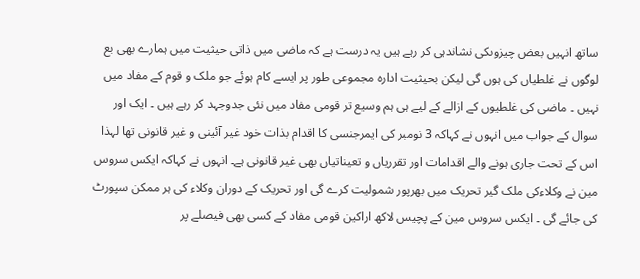ساتھ انہیں بعض چیزوںکی نشاندہی کر رہے ہیں یہ درست ہے کہ ماضی میں ذاتی حیثیت میں ہمارے بھی بع لوگوں نے غلطیاں کی ہوں گی لیکن بحیثیت ادارہ مجموعی طور پر ایسے کام ہوئے جو ملک و قوم کے مفاد میں نہیں ۔ ماضی کی غلطیوں کے ازالے کے لیے ہی ہم وسیع تر قومی مفاد میں نئی جدوجہد کر رہے ہیں ۔ ایک اور سوال کے جواب میں انہوں نے کہاکہ 3 نومبر کی ایمرجنسی کا اقدام بذات خود غیر آئینی و غیر قانونی تھا لہذا اس کے تحت جاری ہونے والے اقدامات اور تقرریاں و تعیناتیاں بھی غیر قانونی ہے۔ انہوں نے کہاکہ ایکس سروس مین نے وکلاءکی ملک گیر تحریک میں بھرپور شمولیت کرے گی اور تحریک کے دوران وکلاء کی ہر ممکن سپورٹ کی جائے گی ۔ ایکس سروس مین کے پچیس لاکھ اراکین قومی مفاد کے کسی بھی فیصلے پر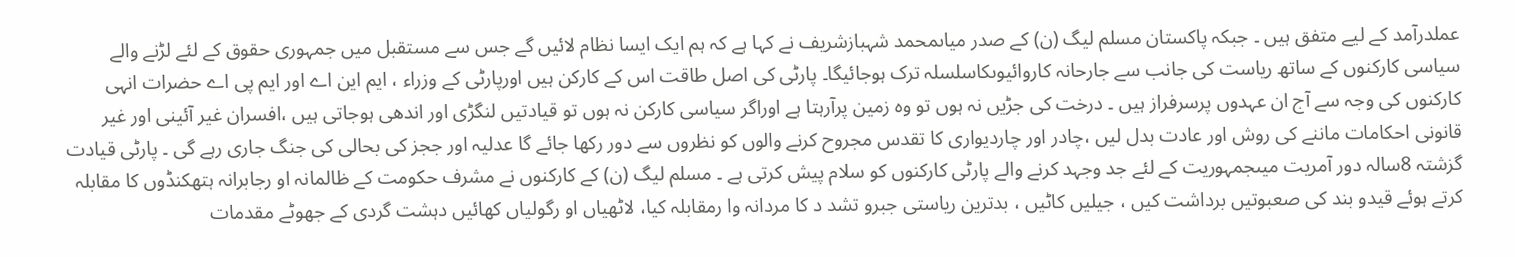عملدرآمد کے لیے متفق ہیں ۔ جبکہ پاکستان مسلم لیگ (ن) کے صدر میاںمحمد شہبازشریف نے کہا ہے کہ ہم ایک ایسا نظام لائیں گے جس سے مستقبل میں جمہوری حقوق کے لئے لڑنے والے سیاسی کارکنوں کے ساتھ ریاست کی جانب سے جارحانہ کاروائیوںکاسلسلہ ترک ہوجائیگا۔ پارٹی کی اصل طاقت اس کے کارکن ہیں اورپارٹی کے وزراء ، ایم این اے اور ایم پی اے حضرات انہی کارکنوں کی وجہ سے آج ان عہدوں پرسرفراز ہیں ۔ درخت کی جڑیں نہ ہوں تو وہ زمین پرآرہتا ہے اوراگر سیاسی کارکن نہ ہوں تو قیادتیں لنگڑی اور اندھی ہوجاتی ہیں ،افسران غیر آئینی اور غیر قانونی احکامات ماننے کی روش اور عادت بدل لیں ،چادر اور چاردیواری کا تقدس مجروح کرنے والوں کو نظروں سے دور رکھا جائے گا عدلیہ اور ججز کی بحالی کی جنگ جاری رہے گی ۔ پارٹی قیادت گزشتہ 8سالہ دور آمریت میںجمہوریت کے لئے جد وجہد کرنے والے پارٹی کارکنوں کو سلام پیش کرتی ہے ۔ مسلم لیگ (ن) کے کارکنوں نے مشرف حکومت کے ظالمانہ او رجابرانہ ہتھکنڈوں کا مقابلہ کرتے ہوئے قیدو بند کی صعبوتیں برداشت کیں ، جیلیں کاٹیں ، بدترین ریاستی جبرو تشد د کا مردانہ وا رمقابلہ کیا، لاٹھیاں او رگولیاں کھائیں دہشت گردی کے جھوٹے مقدمات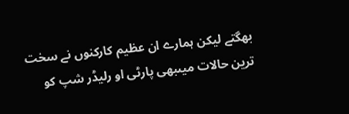بھگتے لیکن ہمارے ان عظیم کارکنوں نے سخت ترین حالات میںبھی پارٹی او رلیڈر شپ کو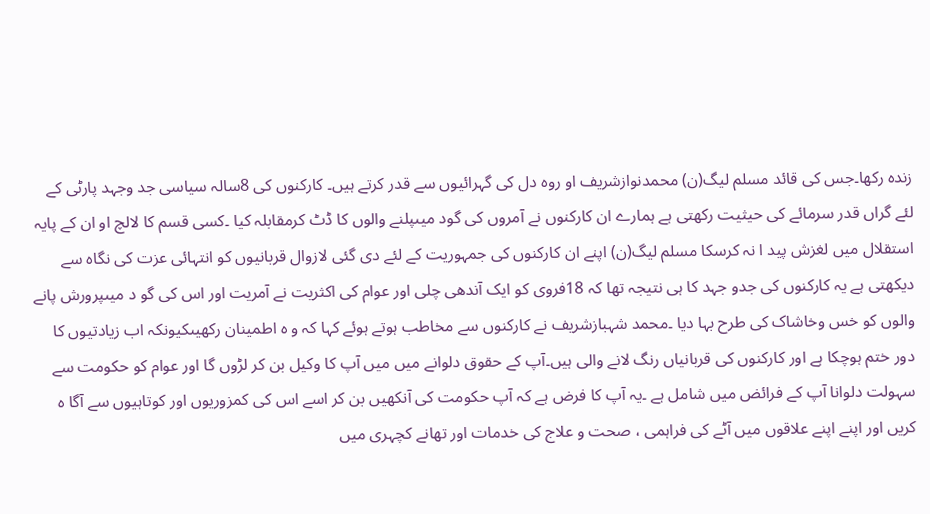زندہ رکھا۔جس کی قائد مسلم لیگ(ن) محمدنوازشریف او روہ دل کی گہرائیوں سے قدر کرتے ہیں۔ کارکنوں کی 8سالہ سیاسی جد وجہد پارٹی کے لئے گراں قدر سرمائے کی حیثیت رکھتی ہے ہمارے ان کارکنوں نے آمروں کی گود میںپلنے والوں کا ڈٹ کرمقابلہ کیا ۔کسی قسم کا لالچ او ان کے پایہ استقلال میں لغزش پید ا نہ کرسکا مسلم لیگ(ن) اپنے ان کارکنوں کی جمہوریت کے لئے دی گئی لازوال قربانیوں کو انتہائی عزت کی نگاہ سے دیکھتی ہے یہ کارکنوں کی جدو جہد کا ہی نتیجہ تھا کہ 18فروی کو ایک آندھی چلی اور عوام کی اکثریت نے آمریت اور اس کی گو د میںپرورش پانے والوں کو خس وخاشاک کی طرح بہا دیا ۔محمد شہبازشریف نے کارکنوں سے مخاطب ہوتے ہوئے کہا کہ و ہ اطمینان رکھیںکیونکہ اب زیادتیوں کا دور ختم ہوچکا ہے اور کارکنوں کی قربانیاں رنگ لانے والی ہیں۔آپ کے حقوق دلوانے میں میں آپ کا وکیل بن کر لڑوں گا اور عوام کو حکومت سے سہولت دلوانا آپ کے فرائض میں شامل ہے ۔یہ آپ کا فرض ہے کہ آپ حکومت کی آنکھیں بن کر اسے اس کی کمزوریوں اور کوتاہیوں سے آگا ہ کریں اور اپنے اپنے علاقوں میں آٹے کی فراہمی ، صحت و علاج کی خدمات اور تھانے کچہری میں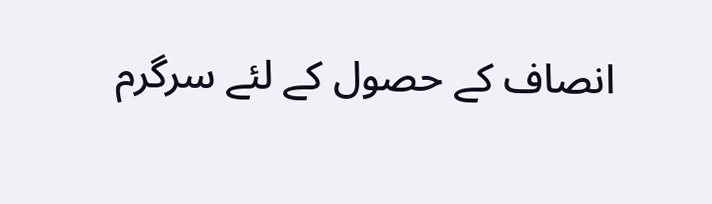انصاف کے حصول کے لئے سرگرم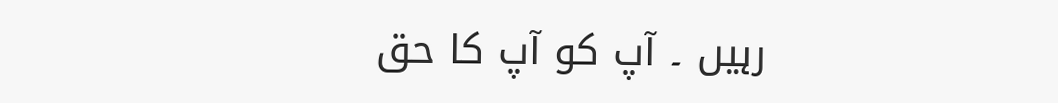رہیں ۔ آپ کو آپ کا حق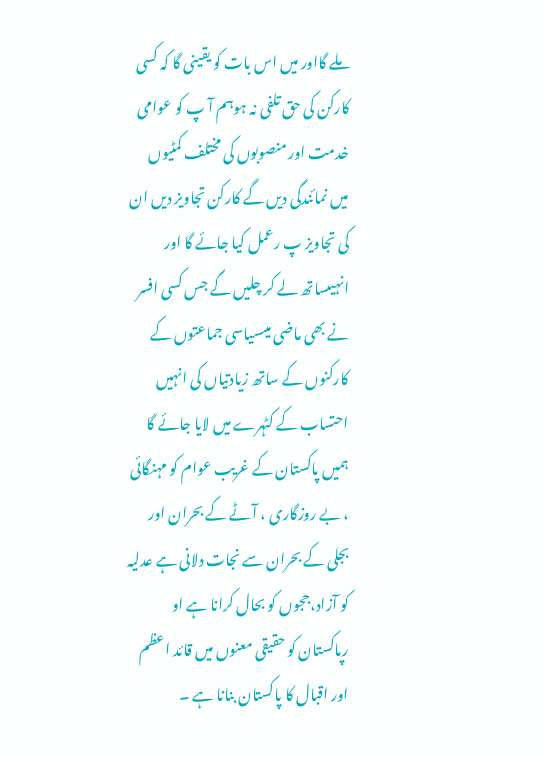ملے گااور میں اس بات کو یقینی گا کہ کسی کارکن کی حق تلفی نہ ہوہم آ پ کو عوامی خدمت اور منصوبوں کی مختلف کمٹیوں میں نمائندگی دیں گے کارکن تجاویز دیں ان کی تجاویز پ رعمل کیا جائے گا اور انہیںساتھ لے کر چلیں گے جس کسی افسر نے بھی ماضی میںسیاسی جماعتوں کے کارکنوں کے ساتھ زیادتیاں کی انہیں احتساب کے کٹہرے میں لایا جائے گا ہمیں پاکستان کے غریب عوام کو مہنگائی ، بے روزگاری ، آٹے کے بحران اور بجلی کے بحران سے نجات دلانی ہے عدلیہ کو آزاد،ججوں کو بحال کرانا ہے او رپاکستان کو حقیقی معنوں میں قائد اعظم اور اقبال کا پاکستان بنانا ہے ۔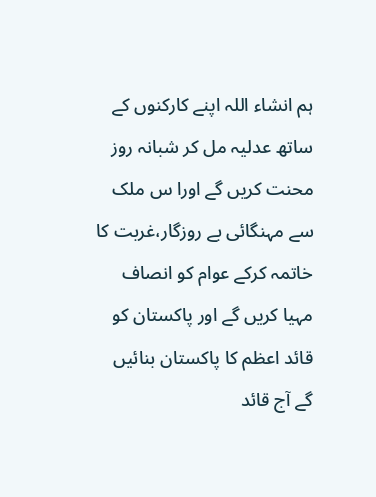ہم انشاء اللہ اپنے کارکنوں کے ساتھ عدلیہ مل کر شبانہ روز محنت کریں گے اورا س ملک سے مہنگائی بے روزگار،غربت کا خاتمہ کرکے عوام کو انصاف مہیا کریں گے اور پاکستان کو قائد اعظم کا پاکستان بنائیں گے آج قائد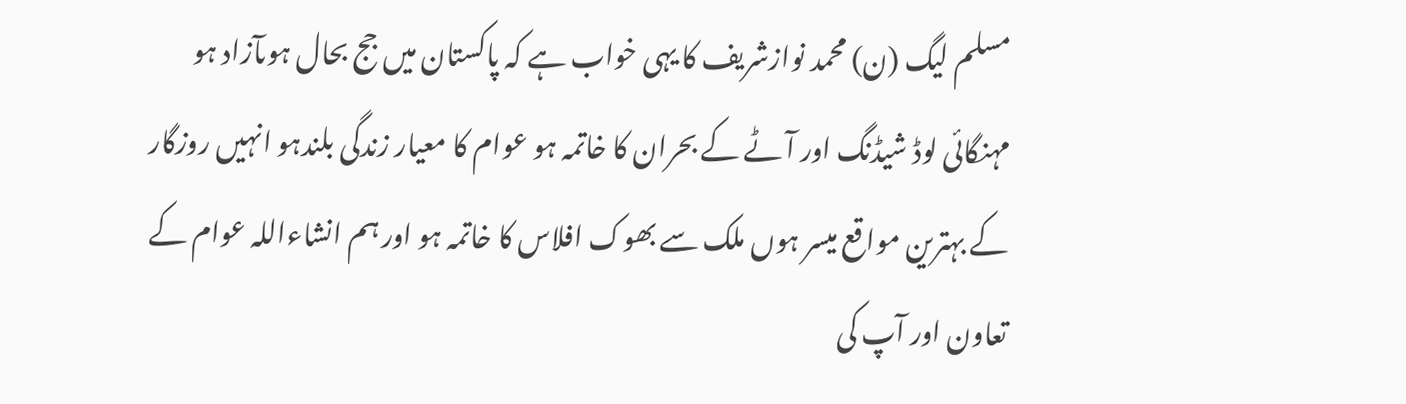مسلم لیگ (ن) محمد نوازشریف کا یہی خواب ہے کہ پاکستان میں جج بحال ہوںآزاد ہو مہنگائی لوڈ شیڈنگ اور آٹے کے بحران کا خاتمہ ہو عوام کا معیار زندگی بلندہو انہیں روزگار کے بہترین مواقع میسر ہوں ملک سے بھوک افلاس کا خاتمہ ہو اور ہم انشاءاللہ عوام کے تعاون اور آپ کی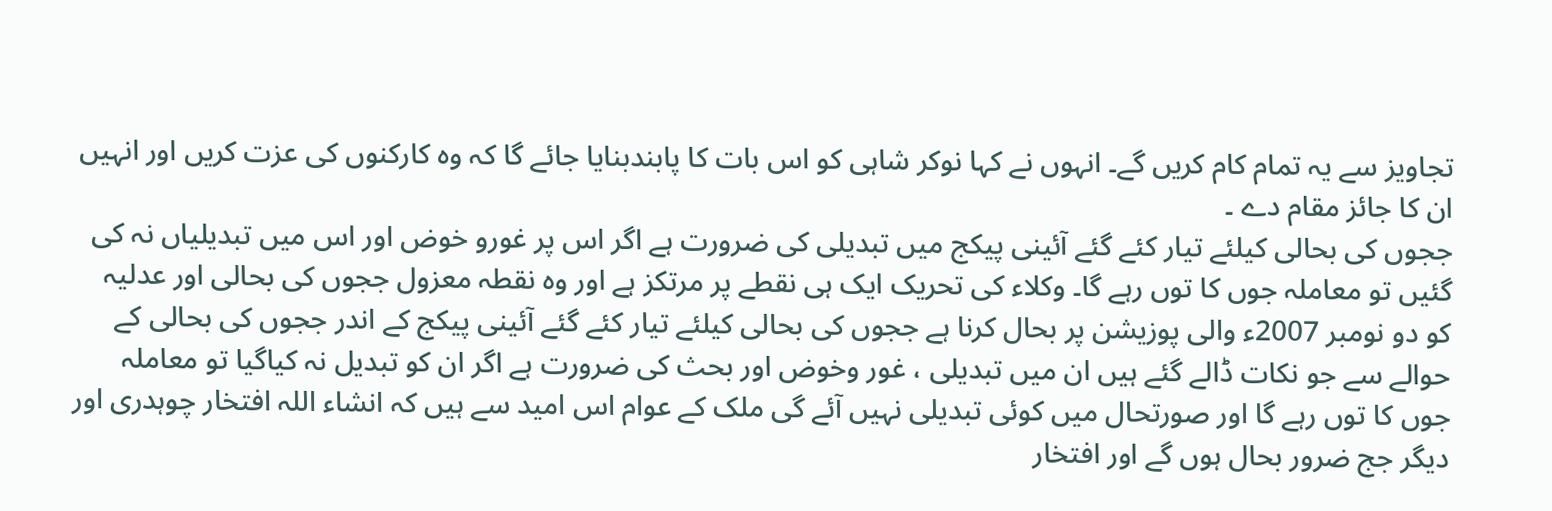تجاویز سے یہ تمام کام کریں گے۔ انہوں نے کہا نوکر شاہی کو اس بات کا پابندبنایا جائے گا کہ وہ کارکنوں کی عزت کریں اور انہیں ان کا جائز مقام دے ۔
ججوں کی بحالی کیلئے تیار کئے گئے آئینی پیکج میں تبدیلی کی ضرورت ہے اگر اس پر غورو خوض اور اس میں تبدیلیاں نہ کی گئیں تو معاملہ جوں کا توں رہے گا۔ وکلاء کی تحریک ایک ہی نقطے پر مرتکز ہے اور وہ نقطہ معزول ججوں کی بحالی اور عدلیہ کو دو نومبر 2007ء والی پوزیشن پر بحال کرنا ہے ججوں کی بحالی کیلئے تیار کئے گئے آئینی پیکج کے اندر ججوں کی بحالی کے حوالے سے جو نکات ڈالے گئے ہیں ان میں تبدیلی ، غور وخوض اور بحث کی ضرورت ہے اگر ان کو تبدیل نہ کیاگیا تو معاملہ جوں کا توں رہے گا اور صورتحال میں کوئی تبدیلی نہیں آئے گی ملک کے عوام اس امید سے ہیں کہ انشاء اللہ افتخار چوہدری اور دیگر جج ضرور بحال ہوں گے اور افتخار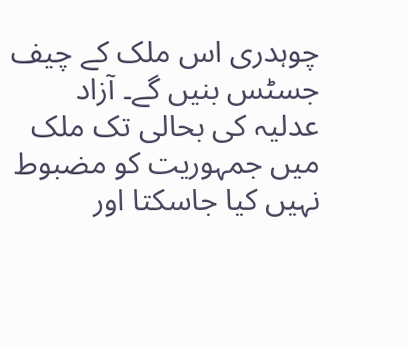چوہدری اس ملک کے چیف جسٹس بنیں گے۔ آزاد عدلیہ کی بحالی تک ملک میں جمہوریت کو مضبوط نہیں کیا جاسکتا اور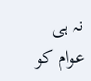نہ ہی عوام کو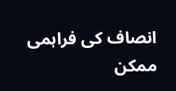انصاف کی فراہمی ممکن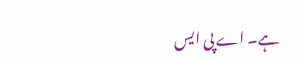ہے۔ اے پی ایس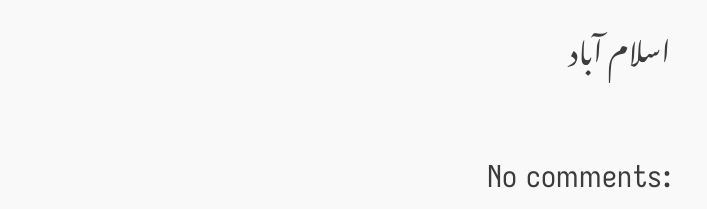اسلام آباد

No comments: